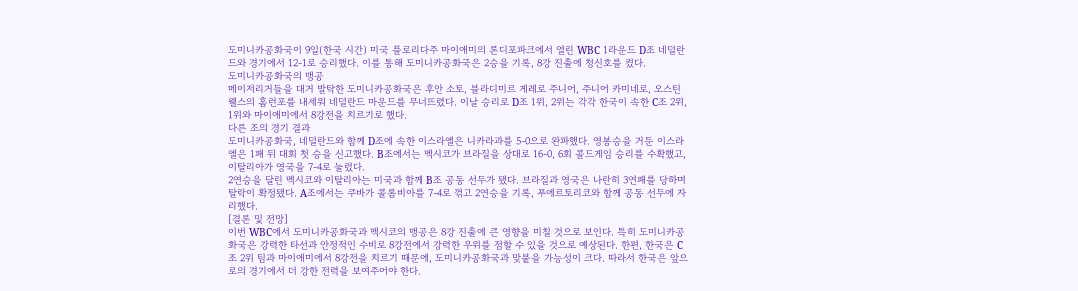도미니카공화국이 9일(한국 시간) 미국 플로리다주 마이애미의 론디포파크에서 열린 WBC 1라운드 D조 네덜란드와 경기에서 12-1로 승리했다. 이를 통해 도미니카공화국은 2승을 기록, 8강 진출에 청신호를 켰다.
도미니카공화국의 맹공
메이저리거들을 대거 발탁한 도미니카공화국은 후안 소토, 블라디미르 게레로 주니어, 주니어 카미네로, 오스틴 웰스의 홈런포를 내세워 네덜란드 마운드를 무너뜨렸다. 이날 승리로 D조 1위, 2위는 각각 한국이 속한 C조 2위, 1위와 마이애미에서 8강전을 치르기로 했다.
다른 조의 경기 결과
도미니카공화국, 네덜란드와 함께 D조에 속한 이스라엘은 니카라과를 5-0으로 완파했다. 영봉승을 거둔 이스라엘은 1패 뒤 대회 첫 승을 신고했다. B조에서는 멕시코가 브라질을 상대로 16-0, 6회 콜드게임 승리를 수확했고, 이탈리아가 영국을 7-4로 눌렀다.
2연승을 달린 멕시코와 이탈리아는 미국과 함께 B조 공동 선두가 됐다. 브라질과 영국은 나란히 3연패를 당하며 탈락이 확정됐다. A조에서는 쿠바가 콜롬비아를 7-4로 꺾고 2연승을 기록, 푸에르토리코와 함께 공동 선두에 자리했다.
[결론 및 전망]
이번 WBC에서 도미니카공화국과 멕시코의 맹공은 8강 진출에 큰 영향을 미칠 것으로 보인다. 특히 도미니카공화국은 강력한 타선과 안정적인 수비로 8강전에서 강력한 우위를 점할 수 있을 것으로 예상된다. 한편, 한국은 C조 2위 팀과 마이애미에서 8강전을 치르기 때문에, 도미니카공화국과 맞붙을 가능성이 크다. 따라서 한국은 앞으로의 경기에서 더 강한 전력을 보여주어야 한다.